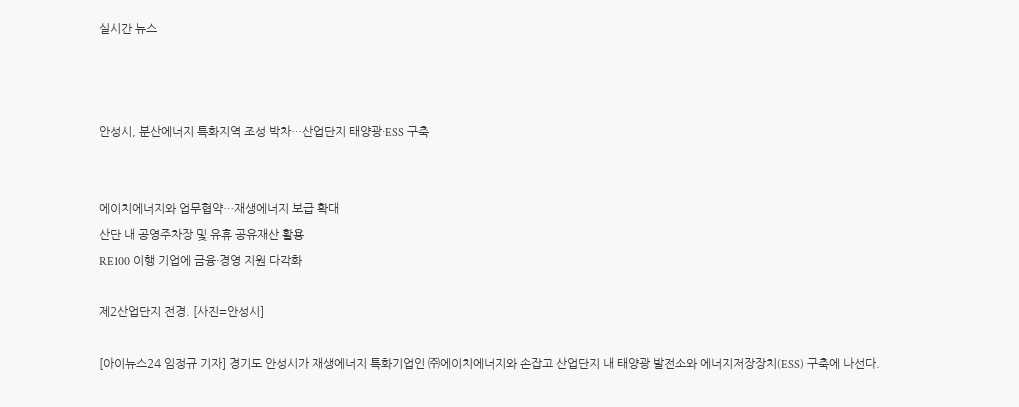실시간 뉴스



안성시, 분산에너지 특화지역 조성 박차…산업단지 태양광·ESS 구축


에이치에너지와 업무협약…재생에너지 보급 확대
산단 내 공영주차장 및 유휴 공유재산 활용
RE100 이행 기업에 금융·경영 지원 다각화

제2산업단지 전경. [사진=안성시]

[아이뉴스24 임정규 기자] 경기도 안성시가 재생에너지 특화기업인 ㈜에이치에너지와 손잡고 산업단지 내 태양광 발전소와 에너지저장장치(ESS) 구축에 나선다.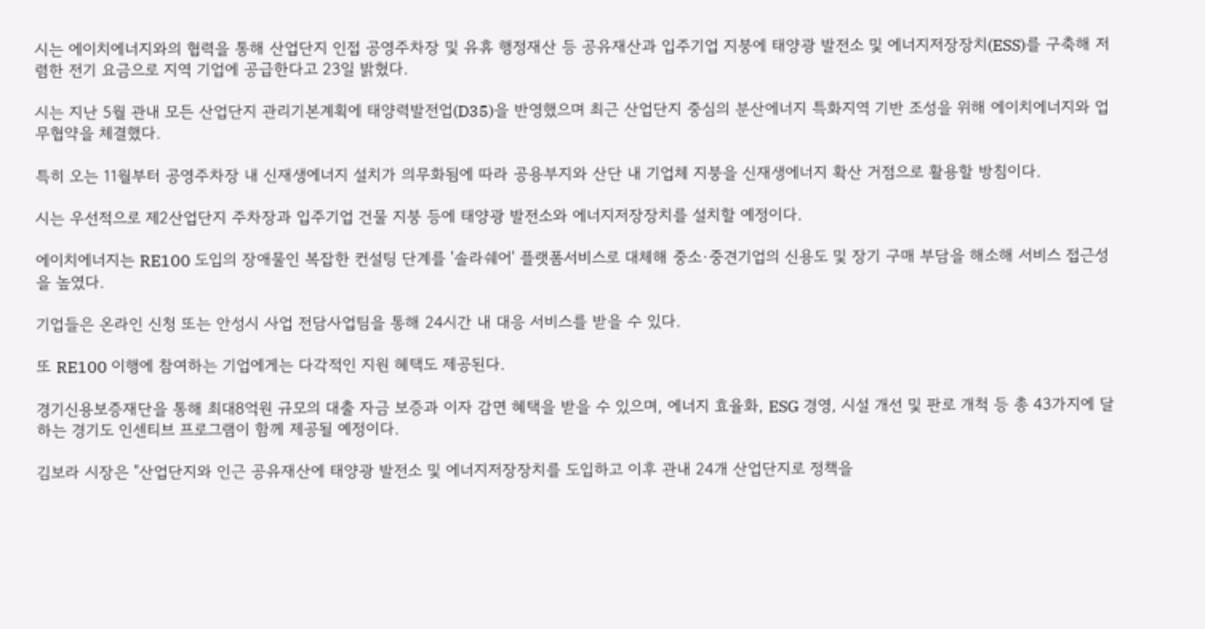시는 에이치에너지와의 협력을 통해 산업단지 인접 공영주차장 및 유휴 행정재산 등 공유재산과 입주기업 지붕에 태양광 발전소 및 에너지저장장치(ESS)를 구축해 저렴한 전기 요금으로 지역 기업에 공급한다고 23일 밝혔다.

시는 지난 5월 관내 모든 산업단지 관리기본계획에 태양력발전업(D35)을 반영했으며 최근 산업단지 중심의 분산에너지 특화지역 기반 조성을 위해 에이치에너지와 업무협약을 체결했다.

특히 오는 11월부터 공영주차장 내 신재생에너지 설치가 의무화됨에 따라 공용부지와 산단 내 기업체 지붕을 신재생에너지 확산 거점으로 활용할 방침이다.

시는 우선적으로 제2산업단지 주차장과 입주기업 건물 지붕 등에 태양광 발전소와 에너지저장장치를 설치할 예정이다.

에이치에너지는 RE100 도입의 장애물인 복잡한 컨설팅 단계를 '솔라쉐어' 플랫폼서비스로 대체해 중소·중견기업의 신용도 및 장기 구매 부담을 해소해 서비스 접근성을 높였다.

기업들은 온라인 신청 또는 안성시 사업 전담사업팀을 통해 24시간 내 대응 서비스를 받을 수 있다.

또 RE100 이행에 참여하는 기업에게는 다각적인 지원 혜택도 제공된다.

경기신용보증재단을 통해 최대8억원 규모의 대출 자금 보증과 이자 감면 혜택을 받을 수 있으며, 에너지 효율화, ESG 경영, 시설 개선 및 판로 개척 등 총 43가지에 달하는 경기도 인센티브 프로그램이 함께 제공될 예정이다.

김보라 시장은 "산업단지와 인근 공유재산에 태양광 발전소 및 에너지저장장치를 도입하고 이후 관내 24개 산업단지로 정책을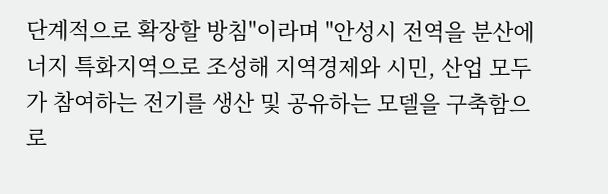단계적으로 확장할 방침"이라며 "안성시 전역을 분산에너지 특화지역으로 조성해 지역경제와 시민, 산업 모두가 참여하는 전기를 생산 및 공유하는 모델을 구축함으로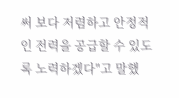써 보다 저렴하고 안정적인 전력을 공급할 수 있도록 노력하겠다"고 말했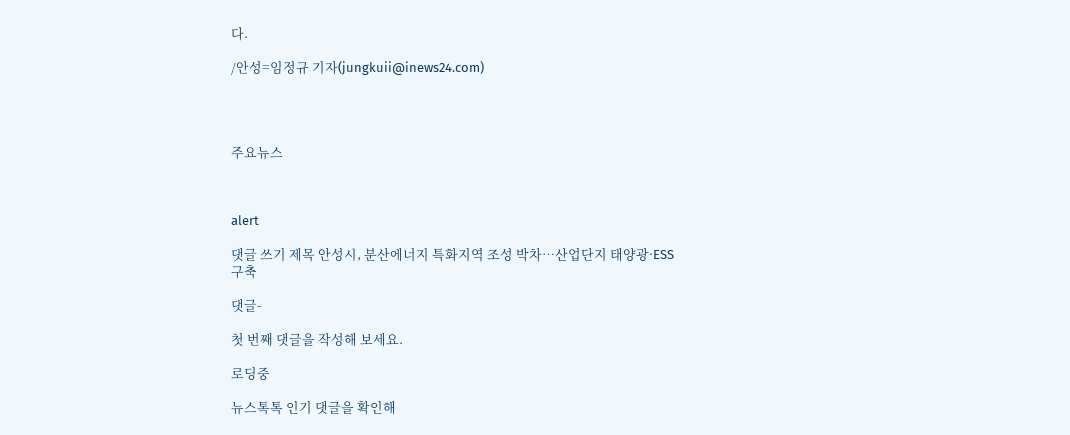다.

/안성=임정규 기자(jungkuii@inews24.com)




주요뉴스



alert

댓글 쓰기 제목 안성시, 분산에너지 특화지역 조성 박차…산업단지 태양광·ESS 구축

댓글-

첫 번째 댓글을 작성해 보세요.

로딩중

뉴스톡톡 인기 댓글을 확인해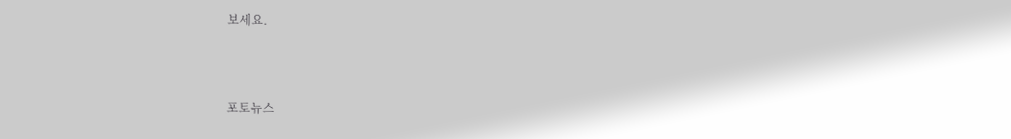보세요.



포토뉴스